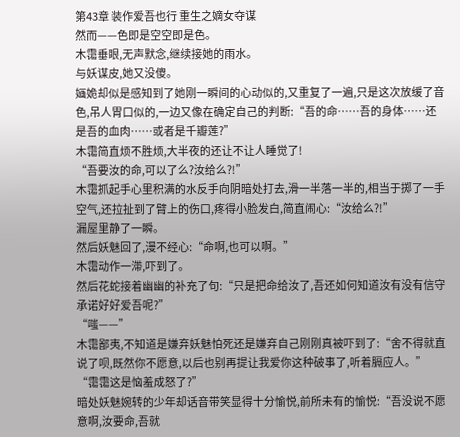第43章 装作爱吾也行 重生之嫡女夺谋
然而——色即是空空即是色。
木霭垂眼,无声默念,继续接她的雨水。
与妖谋皮,她又没傻。
婳姽却似是感知到了她刚一瞬间的心动似的,又重复了一遍,只是这次放缓了音色,吊人胃口似的,一边又像在确定自己的判断:“吾的命……吾的身体……还是吾的血肉……或者是千瓣莲?”
木霭简直烦不胜烦,大半夜的还让不让人睡觉了!
“吾要汝的命,可以了么?汝给么?!”
木霭抓起手心里积满的水反手向阴暗处打去,滑一半落一半的,相当于掷了一手空气,还拉扯到了臂上的伤口,疼得小脸发白,简直闹心:“汝给么?!”
漏屋里静了一瞬。
然后妖魅回了,漫不经心:“命啊,也可以啊。”
木霭动作一滞,吓到了。
然后花蛇接着幽幽的补充了句:“只是把命给汝了,吾还如何知道汝有没有信守承诺好好爱吾呢?”
“嗤——”
木霭鄙夷,不知道是嫌弃妖魅怕死还是嫌弃自己刚刚真被吓到了:“舍不得就直说了呗,既然你不愿意,以后也别再提让我爱你这种破事了,听着膈应人。”
“霭霭这是恼羞成怒了?”
暗处妖魅婉转的少年却话音带笑显得十分愉悦,前所未有的愉悦:“吾没说不愿意啊,汝要命,吾就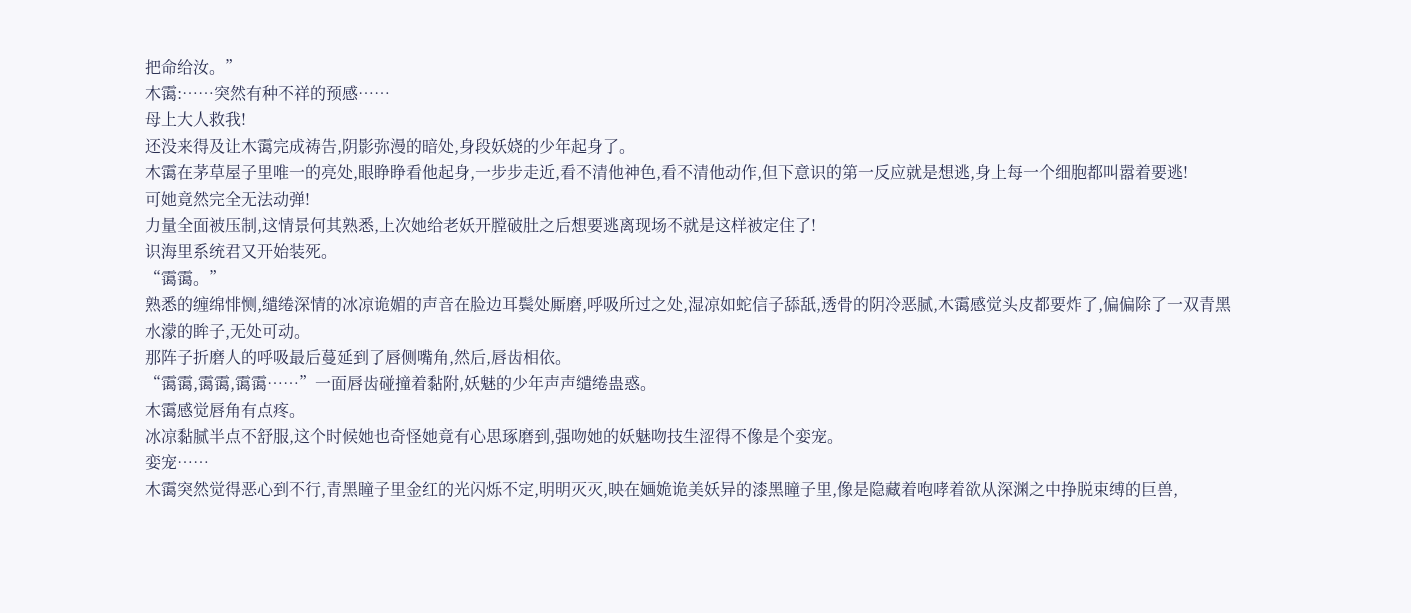把命给汝。”
木霭:……突然有种不祥的预感……
母上大人救我!
还没来得及让木霭完成祷告,阴影弥漫的暗处,身段妖娆的少年起身了。
木霭在茅草屋子里唯一的亮处,眼睁睁看他起身,一步步走近,看不清他神色,看不清他动作,但下意识的第一反应就是想逃,身上每一个细胞都叫嚣着要逃!
可她竟然完全无法动弹!
力量全面被压制,这情景何其熟悉,上次她给老妖开膛破肚之后想要逃离现场不就是这样被定住了!
识海里系统君又开始装死。
“霭霭。”
熟悉的缠绵悱恻,缱绻深情的冰凉诡媚的声音在脸边耳鬓处厮磨,呼吸所过之处,湿凉如蛇信子舔舐,透骨的阴冷恶腻,木霭感觉头皮都要炸了,偏偏除了一双青黑水濛的眸子,无处可动。
那阵子折磨人的呼吸最后蔓延到了唇侧嘴角,然后,唇齿相依。
“霭霭,霭霭,霭霭……”一面唇齿碰撞着黏附,妖魅的少年声声缱绻蛊惑。
木霭感觉唇角有点疼。
冰凉黏腻半点不舒服,这个时候她也奇怪她竟有心思琢磨到,强吻她的妖魅吻技生涩得不像是个娈宠。
娈宠……
木霭突然觉得恶心到不行,青黑瞳子里金红的光闪烁不定,明明灭灭,映在婳姽诡美妖异的漆黑瞳子里,像是隐藏着咆哮着欲从深渊之中挣脱束缚的巨兽,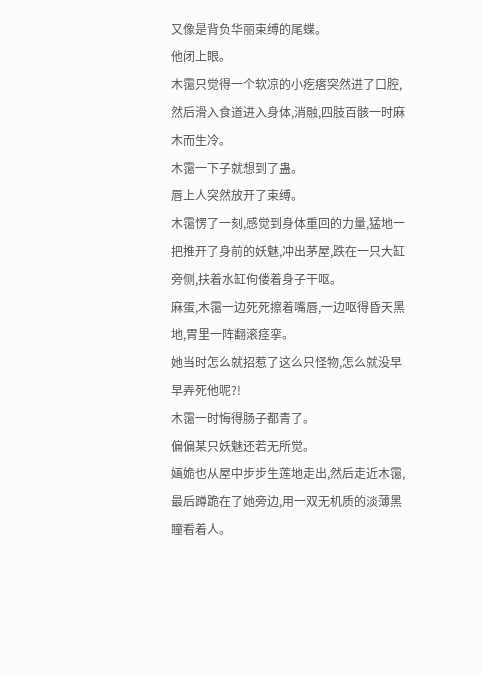又像是背负华丽束缚的尾蝶。
他闭上眼。
木霭只觉得一个软凉的小疙瘩突然进了口腔,然后滑入食道进入身体,消融,四肢百骸一时麻木而生冷。
木霭一下子就想到了蛊。
唇上人突然放开了束缚。
木霭愣了一刻,感觉到身体重回的力量,猛地一把推开了身前的妖魅,冲出茅屋,跌在一只大缸旁侧,扶着水缸佝偻着身子干呕。
麻蛋,木霭一边死死擦着嘴唇,一边呕得昏天黑地,胃里一阵翻滚痉挛。
她当时怎么就招惹了这么只怪物,怎么就没早早弄死他呢?!
木霭一时悔得肠子都青了。
偏偏某只妖魅还若无所觉。
婳姽也从屋中步步生莲地走出,然后走近木霭,最后蹲跪在了她旁边,用一双无机质的淡薄黑瞳看着人。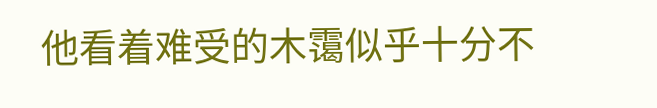他看着难受的木霭似乎十分不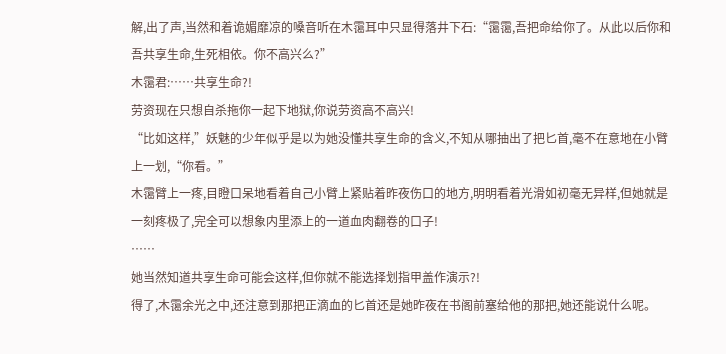解,出了声,当然和着诡媚靡凉的嗓音听在木霭耳中只显得落井下石:“霭霭,吾把命给你了。从此以后你和吾共享生命,生死相依。你不高兴么?”
木霭君:……共享生命?!
劳资现在只想自杀拖你一起下地狱,你说劳资高不高兴!
“比如这样,”妖魅的少年似乎是以为她没懂共享生命的含义,不知从哪抽出了把匕首,毫不在意地在小臂上一划,“你看。”
木霭臂上一疼,目瞪口呆地看着自己小臂上紧贴着昨夜伤口的地方,明明看着光滑如初毫无异样,但她就是一刻疼极了,完全可以想象内里添上的一道血肉翻卷的口子!
……
她当然知道共享生命可能会这样,但你就不能选择划指甲盖作演示?!
得了,木霭余光之中,还注意到那把正滴血的匕首还是她昨夜在书阁前塞给他的那把,她还能说什么呢。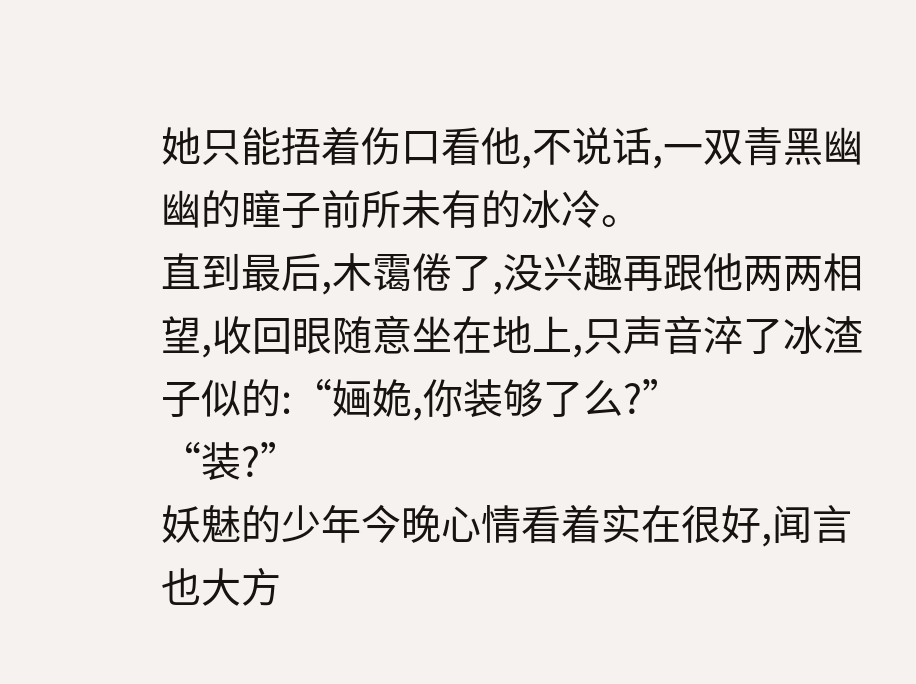她只能捂着伤口看他,不说话,一双青黑幽幽的瞳子前所未有的冰冷。
直到最后,木霭倦了,没兴趣再跟他两两相望,收回眼随意坐在地上,只声音淬了冰渣子似的:“婳姽,你装够了么?”
“装?”
妖魅的少年今晚心情看着实在很好,闻言也大方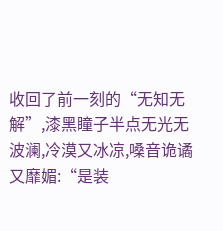收回了前一刻的“无知无解”,漆黑瞳子半点无光无波澜,冷漠又冰凉,嗓音诡谲又靡媚:“是装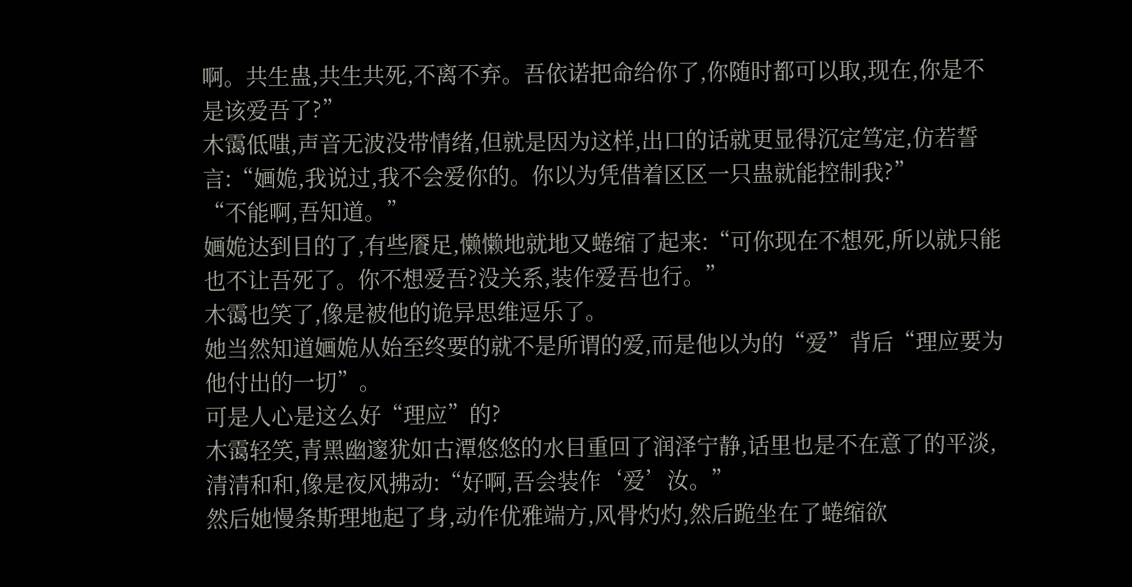啊。共生蛊,共生共死,不离不弃。吾依诺把命给你了,你随时都可以取,现在,你是不是该爱吾了?”
木霭低嗤,声音无波没带情绪,但就是因为这样,出口的话就更显得沉定笃定,仿若誓言:“婳姽,我说过,我不会爱你的。你以为凭借着区区一只蛊就能控制我?”
“不能啊,吾知道。”
婳姽达到目的了,有些餍足,懒懒地就地又蜷缩了起来:“可你现在不想死,所以就只能也不让吾死了。你不想爱吾?没关系,装作爱吾也行。”
木霭也笑了,像是被他的诡异思维逗乐了。
她当然知道婳姽从始至终要的就不是所谓的爱,而是他以为的“爱”背后“理应要为他付出的一切”。
可是人心是这么好“理应”的?
木霭轻笑,青黑幽邃犹如古潭悠悠的水目重回了润泽宁静,话里也是不在意了的平淡,清清和和,像是夜风拂动:“好啊,吾会装作‘爱’汝。”
然后她慢条斯理地起了身,动作优雅端方,风骨灼灼,然后跪坐在了蜷缩欲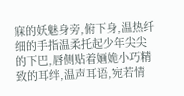寐的妖魅身旁,俯下身,温热纤细的手指温柔托起少年尖尖的下巴,唇侧贴着婳姽小巧精致的耳绊,温声耳语,宛若情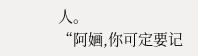人。
“阿婳,你可定要记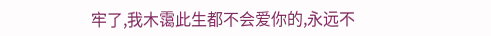牢了,我木霭此生都不会爱你的,永远不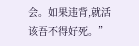会。如果违背,就活该吾不得好死。”